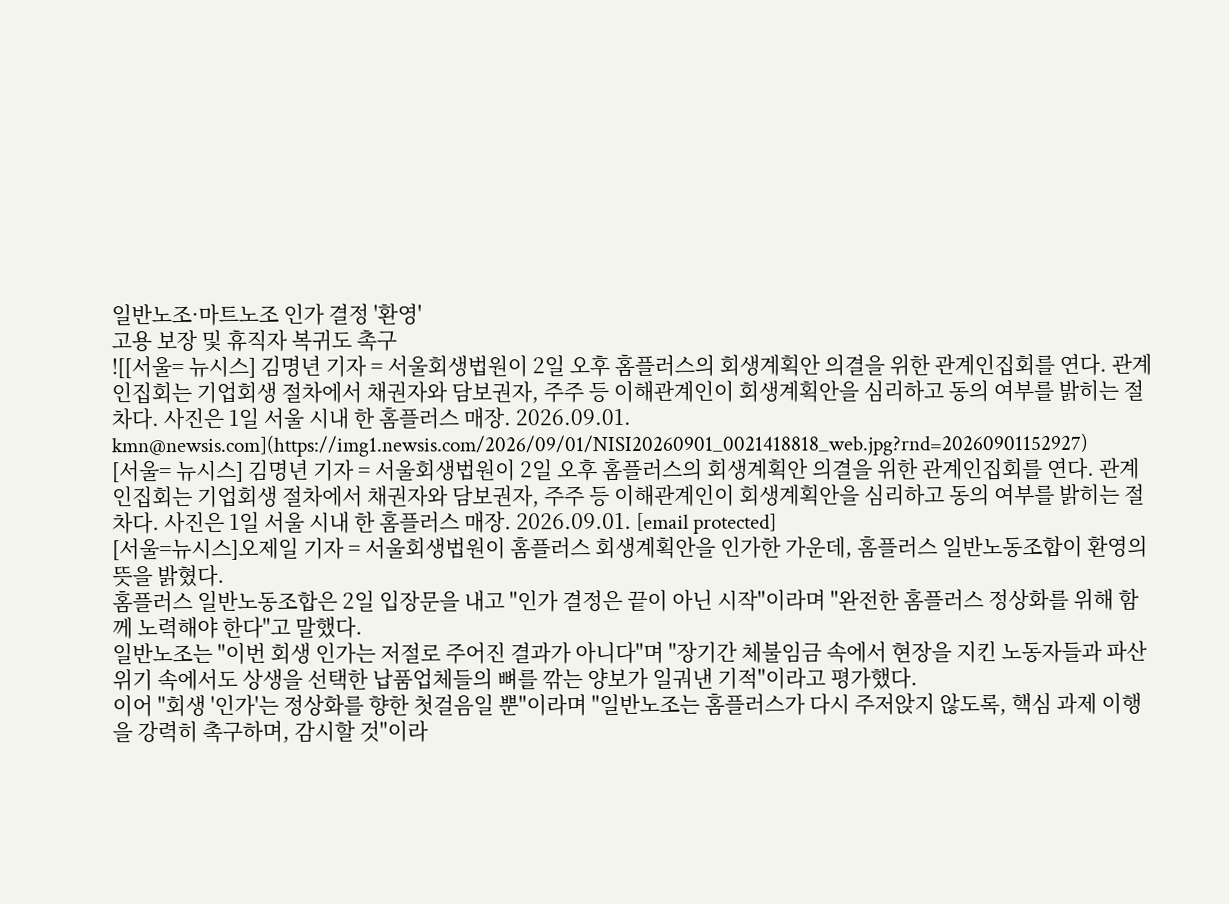일반노조·마트노조 인가 결정 '환영'
고용 보장 및 휴직자 복귀도 촉구
![[서울= 뉴시스] 김명년 기자 = 서울회생법원이 2일 오후 홈플러스의 회생계획안 의결을 위한 관계인집회를 연다. 관계인집회는 기업회생 절차에서 채권자와 담보권자, 주주 등 이해관계인이 회생계획안을 심리하고 동의 여부를 밝히는 절차다. 사진은 1일 서울 시내 한 홈플러스 매장. 2026.09.01. kmn@newsis.com](https://img1.newsis.com/2026/09/01/NISI20260901_0021418818_web.jpg?rnd=20260901152927)
[서울= 뉴시스] 김명년 기자 = 서울회생법원이 2일 오후 홈플러스의 회생계획안 의결을 위한 관계인집회를 연다. 관계인집회는 기업회생 절차에서 채권자와 담보권자, 주주 등 이해관계인이 회생계획안을 심리하고 동의 여부를 밝히는 절차다. 사진은 1일 서울 시내 한 홈플러스 매장. 2026.09.01. [email protected]
[서울=뉴시스]오제일 기자 = 서울회생법원이 홈플러스 회생계획안을 인가한 가운데, 홈플러스 일반노동조합이 환영의 뜻을 밝혔다.
홈플러스 일반노동조합은 2일 입장문을 내고 "인가 결정은 끝이 아닌 시작"이라며 "완전한 홈플러스 정상화를 위해 함께 노력해야 한다"고 말했다.
일반노조는 "이번 회생 인가는 저절로 주어진 결과가 아니다"며 "장기간 체불임금 속에서 현장을 지킨 노동자들과 파산 위기 속에서도 상생을 선택한 납품업체들의 뼈를 깎는 양보가 일궈낸 기적"이라고 평가했다.
이어 "회생 '인가'는 정상화를 향한 첫걸음일 뿐"이라며 "일반노조는 홈플러스가 다시 주저앉지 않도록, 핵심 과제 이행을 강력히 촉구하며, 감시할 것"이라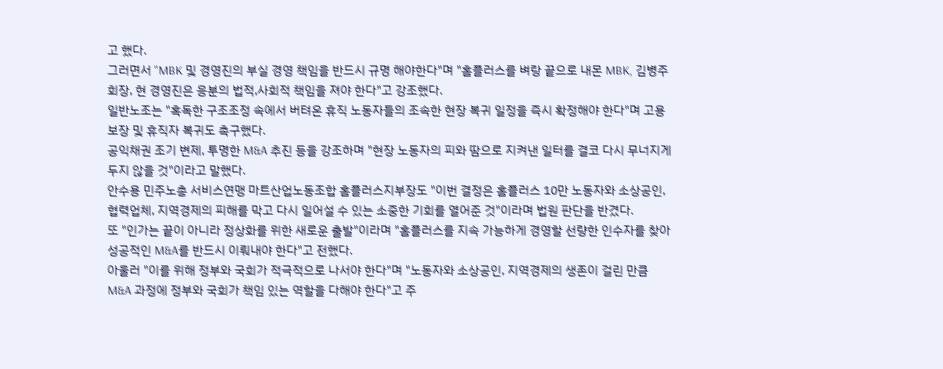고 했다.
그러면서 "MBK 및 경영진의 부실 경영 책임을 반드시 규명 해야한다"며 "홈플러스를 벼랑 끝으로 내몬 MBK, 김병주 회장, 현 경영진은 응분의 법적,사회적 책임을 져야 한다"고 강조했다.
일반노조는 "혹독한 구조조정 속에서 버텨온 휴직 노동자들의 조속한 현장 복귀 일정을 즉시 확정해야 한다"며 고용 보장 및 휴직자 복귀도 촉구했다.
공익채권 조기 변제, 투명한 M&A 추진 등을 강조하며 "현장 노동자의 피와 땀으로 지켜낸 일터를 결코 다시 무너지게 두지 않을 것"이라고 말했다.
안수용 민주노총 서비스연맹 마트산업노동조합 홈플러스지부장도 "이번 결정은 홈플러스 10만 노동자와 소상공인, 협력업체, 지역경제의 피해를 막고 다시 일어설 수 있는 소중한 기회를 열어준 것"이라며 법원 판단을 반겼다.
또 "인가는 끝이 아니라 정상화를 위한 새로운 출발"이라며 "홈플러스를 지속 가능하게 경영할 선량한 인수자를 찾아 성공적인 M&A를 반드시 이뤄내야 한다"고 전했다.
아울러 "이를 위해 정부와 국회가 적극적으로 나서야 한다"며 "노동자와 소상공인, 지역경제의 생존이 걸린 만큼 M&A 과정에 정부와 국회가 책임 있는 역할을 다해야 한다"고 주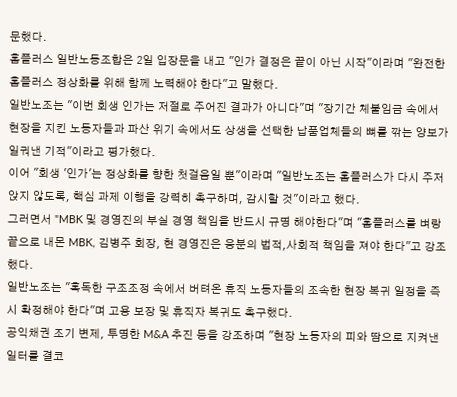문했다.
홈플러스 일반노동조합은 2일 입장문을 내고 "인가 결정은 끝이 아닌 시작"이라며 "완전한 홈플러스 정상화를 위해 함께 노력해야 한다"고 말했다.
일반노조는 "이번 회생 인가는 저절로 주어진 결과가 아니다"며 "장기간 체불임금 속에서 현장을 지킨 노동자들과 파산 위기 속에서도 상생을 선택한 납품업체들의 뼈를 깎는 양보가 일궈낸 기적"이라고 평가했다.
이어 "회생 '인가'는 정상화를 향한 첫걸음일 뿐"이라며 "일반노조는 홈플러스가 다시 주저앉지 않도록, 핵심 과제 이행을 강력히 촉구하며, 감시할 것"이라고 했다.
그러면서 "MBK 및 경영진의 부실 경영 책임을 반드시 규명 해야한다"며 "홈플러스를 벼랑 끝으로 내몬 MBK, 김병주 회장, 현 경영진은 응분의 법적,사회적 책임을 져야 한다"고 강조했다.
일반노조는 "혹독한 구조조정 속에서 버텨온 휴직 노동자들의 조속한 현장 복귀 일정을 즉시 확정해야 한다"며 고용 보장 및 휴직자 복귀도 촉구했다.
공익채권 조기 변제, 투명한 M&A 추진 등을 강조하며 "현장 노동자의 피와 땀으로 지켜낸 일터를 결코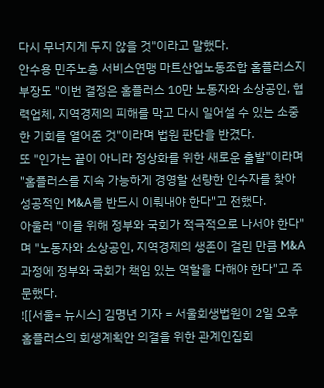다시 무너지게 두지 않을 것"이라고 말했다.
안수용 민주노총 서비스연맹 마트산업노동조합 홈플러스지부장도 "이번 결정은 홈플러스 10만 노동자와 소상공인, 협력업체, 지역경제의 피해를 막고 다시 일어설 수 있는 소중한 기회를 열어준 것"이라며 법원 판단을 반겼다.
또 "인가는 끝이 아니라 정상화를 위한 새로운 출발"이라며 "홈플러스를 지속 가능하게 경영할 선량한 인수자를 찾아 성공적인 M&A를 반드시 이뤄내야 한다"고 전했다.
아울러 "이를 위해 정부와 국회가 적극적으로 나서야 한다"며 "노동자와 소상공인, 지역경제의 생존이 걸린 만큼 M&A 과정에 정부와 국회가 책임 있는 역할을 다해야 한다"고 주문했다.
![[서울= 뉴시스] 김명년 기자 = 서울회생법원이 2일 오후 홈플러스의 회생계획안 의결을 위한 관계인집회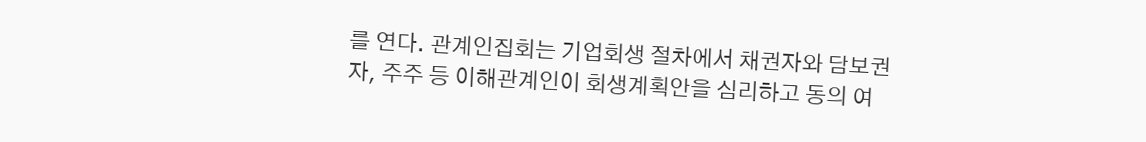를 연다. 관계인집회는 기업회생 절차에서 채권자와 담보권자, 주주 등 이해관계인이 회생계획안을 심리하고 동의 여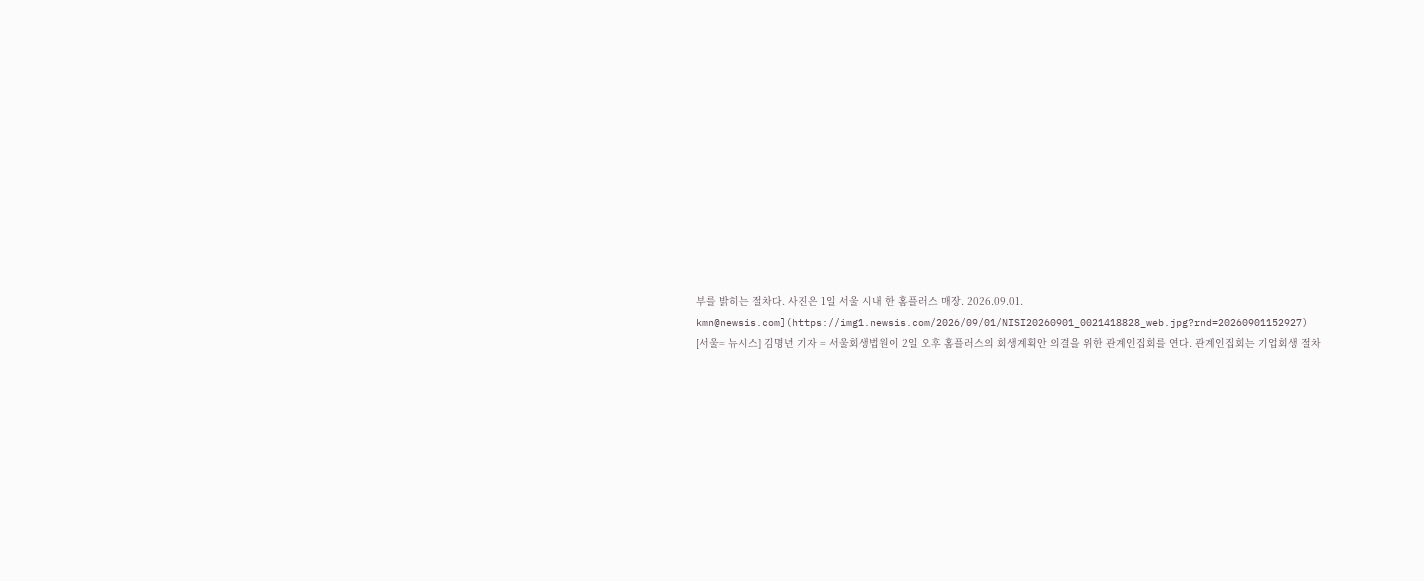부를 밝히는 절차다. 사진은 1일 서울 시내 한 홈플러스 매장. 2026.09.01. kmn@newsis.com](https://img1.newsis.com/2026/09/01/NISI20260901_0021418828_web.jpg?rnd=20260901152927)
[서울= 뉴시스] 김명년 기자 = 서울회생법원이 2일 오후 홈플러스의 회생계획안 의결을 위한 관계인집회를 연다. 관계인집회는 기업회생 절차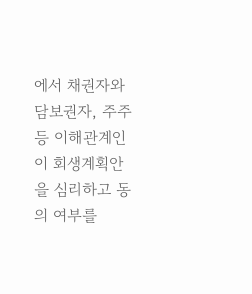에서 채권자와 담보권자, 주주 등 이해관계인이 회생계획안을 심리하고 동의 여부를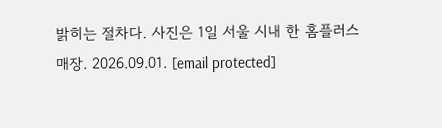밝히는 절차다. 사진은 1일 서울 시내 한 홈플러스 매장. 2026.09.01. [email protected]